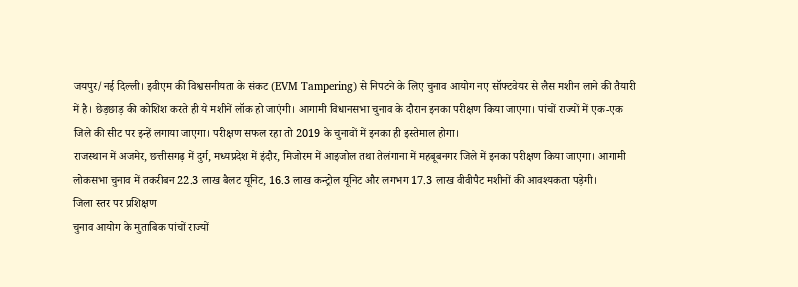जयपुर/नई दिल्ली। इवीएम की विश्वसनीयता के संकट (EVM Tampering) से निपटने के लिए चुनाव आयोग नए सॉफ्टवेयर से लैस मशीन लाने की तैयारी में है। छेड़छाड़ की कोशिश करते ही ये मशीनें लॉक हो जाएंगी। आगामी विधानसभा चुनाव के दौरान इनका परीक्षण किया जाएगा। पांचों राज्यों में एक-एक जिले की सीट पर इन्हें लगाया जाएगा। परीक्षण सफल रहा तो 2019 के चुनावों में इनका ही इस्तेमाल होगा।
राजस्थान में अजमेर, छत्तीसगढ़ में दुर्ग, मध्यप्रदेश में इंदौर, मिजोरम में आइजोल तथा तेलंगाना में महबूबनगर जिले में इनका परीक्षण किया जाएगा। आगामी लोकसभा चुनाव में तकरीबन 22.3 लाख बैलट यूनिट, 16.3 लाख कन्ट्रोल यूनिट और लगभग 17.3 लाख वीवीपैट मशीनों की आवश्यकता पड़ेगी।
जिला स्तर पर प्रशिक्षण
चुनाव आयोग के मुताबिक पांचों राज्यों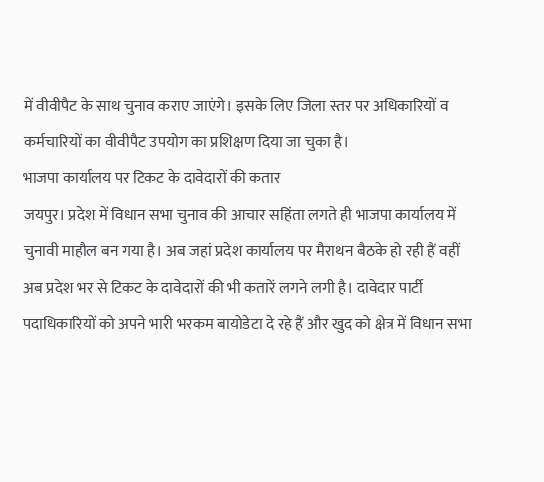में वीवीपैट के साथ चुनाव कराए जाएंगे। इसके लिए जिला स्तर पर अधिकारियों व कर्मचारियों का वीवीपैट उपयोग का प्रशिक्षण दिया जा चुका है।
भाजपा कार्यालय पर टिकट के दावेदारों की कतार
जयपुर। प्रदेश में विधान सभा चुनाव की आचार सहिंता लगते ही भाजपा कार्यालय में चुनावी माहौल बन गया है। अब जहां प्रदेश कार्यालय पर मैराथन बैठके हो रही हैं वहीं अब प्रदेश भर से टिकट के दावेदारों की भी कतारें लगने लगी है। दावेदार पार्टी पदाधिकारियों को अपने भारी भरकम बायोडेटा दे रहे हैं और खुद को क्षेत्र में विधान सभा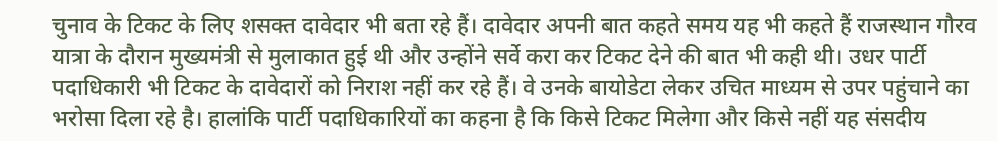चुनाव के टिकट के लिए शसक्त दावेदार भी बता रहे हैं। दावेदार अपनी बात कहते समय यह भी कहते हैं राजस्थान गौरव यात्रा के दौरान मुख्यमंत्री से मुलाकात हुई थी और उन्होंने सर्वे करा कर टिकट देने की बात भी कही थी। उधर पार्टी पदाधिकारी भी टिकट के दावेदारों को निराश नहीं कर रहे हैं। वे उनके बायोडेटा लेकर उचित माध्यम से उपर पहुंचाने का भरोसा दिला रहे है। हालांकि पार्टी पदाधिकारियों का कहना है कि किसे टिकट मिलेगा और किसे नहीं यह संसदीय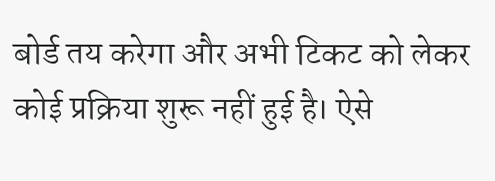बोर्ड तय करेगा और अभी टिकट को लेकर कोई प्रक्रिया शुरू नहीं हुई है। ऐसे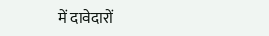में दावेदारों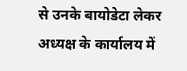से उनके बायोडेटा लेकर अध्यक्ष के कार्यालय में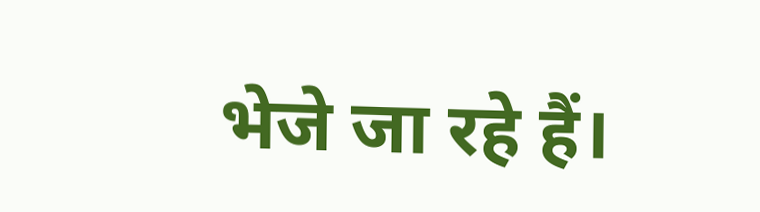भेजे जा रहे हैं।